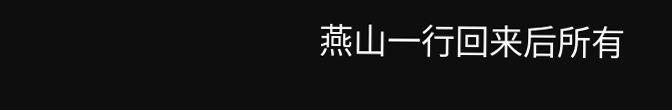燕山一行回来后所有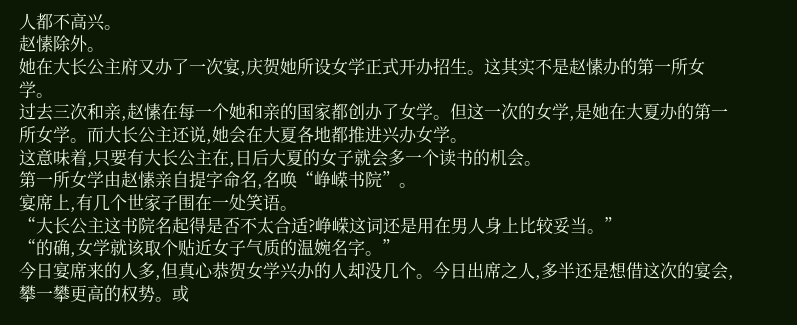人都不高兴。
赵愫除外。
她在大长公主府又办了一次宴,庆贺她所设女学正式开办招生。这其实不是赵愫办的第一所女学。
过去三次和亲,赵愫在每一个她和亲的国家都创办了女学。但这一次的女学,是她在大夏办的第一所女学。而大长公主还说,她会在大夏各地都推进兴办女学。
这意味着,只要有大长公主在,日后大夏的女子就会多一个读书的机会。
第一所女学由赵愫亲自提字命名,名唤“峥嵘书院”。
宴席上,有几个世家子围在一处笑语。
“大长公主这书院名起得是否不太合适?峥嵘这词还是用在男人身上比较妥当。”
“的确,女学就该取个贴近女子气质的温婉名字。”
今日宴席来的人多,但真心恭贺女学兴办的人却没几个。今日出席之人,多半还是想借这次的宴会,攀一攀更高的权势。或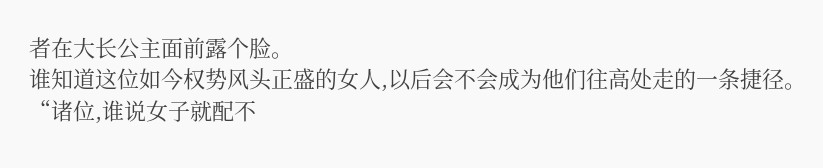者在大长公主面前露个脸。
谁知道这位如今权势风头正盛的女人,以后会不会成为他们往高处走的一条捷径。
“诸位,谁说女子就配不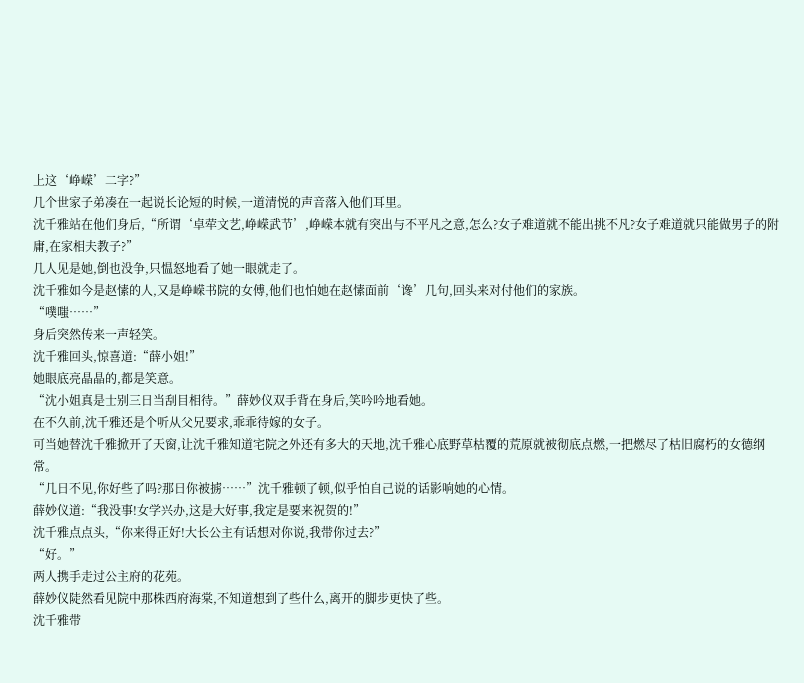上这‘峥嵘’二字?”
几个世家子弟凑在一起说长论短的时候,一道清悦的声音落入他们耳里。
沈千雅站在他们身后,“所谓‘卓荦文艺,峥嵘武节’,峥嵘本就有突出与不平凡之意,怎么?女子难道就不能出挑不凡?女子难道就只能做男子的附庸,在家相夫教子?”
几人见是她,倒也没争,只愠怒地看了她一眼就走了。
沈千雅如今是赵愫的人,又是峥嵘书院的女傅,他们也怕她在赵愫面前‘谗’几句,回头来对付他们的家族。
“噗嗤……”
身后突然传来一声轻笑。
沈千雅回头,惊喜道:“薛小姐!”
她眼底亮晶晶的,都是笑意。
“沈小姐真是士别三日当刮目相待。”薛妙仪双手背在身后,笑吟吟地看她。
在不久前,沈千雅还是个听从父兄要求,乖乖待嫁的女子。
可当她替沈千雅掀开了天窗,让沈千雅知道宅院之外还有多大的天地,沈千雅心底野草枯覆的荒原就被彻底点燃,一把燃尽了枯旧腐朽的女德纲常。
“几日不见,你好些了吗?那日你被掳……”沈千雅顿了顿,似乎怕自己说的话影响她的心情。
薛妙仪道:“我没事!女学兴办,这是大好事,我定是要来祝贺的!”
沈千雅点点头,“你来得正好!大长公主有话想对你说,我带你过去?”
“好。”
两人携手走过公主府的花苑。
薛妙仪陡然看见院中那株西府海棠,不知道想到了些什么,离开的脚步更快了些。
沈千雅带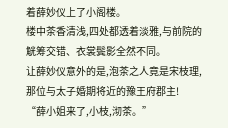着薛妙仪上了小阁楼。
楼中茶香清浅,四处都透着淡雅,与前院的觥筹交错、衣裳鬓影全然不同。
让薛妙仪意外的是,泡茶之人竟是宋枝理,那位与太子婚期将近的豫王府郡主!
“薛小姐来了,小枝,沏茶。”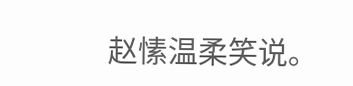赵愫温柔笑说。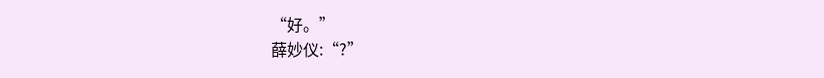“好。”
薛妙仪:“?”